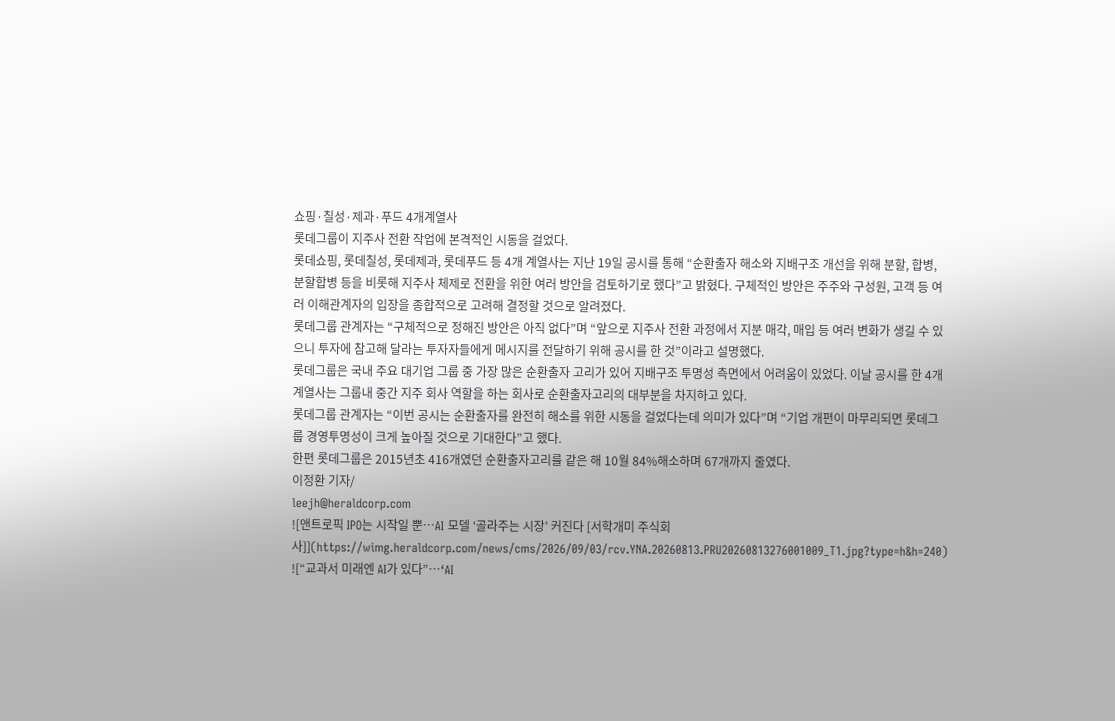쇼핑·칠성·제과·푸드 4개계열사
롯데그룹이 지주사 전환 작업에 본격적인 시동을 걸었다.
롯데쇼핑, 롯데칠성, 롯데제과, 롯데푸드 등 4개 계열사는 지난 19일 공시를 통해 “순환출자 해소와 지배구조 개선을 위해 분할, 합병, 분할합병 등을 비롯해 지주사 체제로 전환을 위한 여러 방안을 검토하기로 했다”고 밝혔다. 구체적인 방안은 주주와 구성원, 고객 등 여러 이해관계자의 입장을 종합적으로 고려해 결정할 것으로 알려졌다.
롯데그룹 관계자는 “구체적으로 정해진 방안은 아직 없다”며 “앞으로 지주사 전환 과정에서 지분 매각, 매입 등 여러 변화가 생길 수 있으니 투자에 참고해 달라는 투자자들에게 메시지를 전달하기 위해 공시를 한 것”이라고 설명했다.
롯데그룹은 국내 주요 대기업 그룹 중 가장 많은 순환출자 고리가 있어 지배구조 투명성 측면에서 어려움이 있었다. 이날 공시를 한 4개 계열사는 그룹내 중간 지주 회사 역할을 하는 회사로 순환출자고리의 대부분을 차지하고 있다.
롯데그룹 관계자는 “이번 공시는 순환출자를 완전히 해소를 위한 시동을 걸었다는데 의미가 있다”며 “기업 개편이 마무리되면 롯데그룹 경영투명성이 크게 높아질 것으로 기대한다”고 했다.
한편 롯데그룹은 2015년초 416개였던 순환출자고리를 같은 해 10월 84%해소하며 67개까지 줄였다.
이정환 기자/
leejh@heraldcorp.com
![앤트로픽 IPO는 시작일 뿐…AI 모델 ‘골라주는 시장’ 커진다 [서학개미 주식회사]](https://wimg.heraldcorp.com/news/cms/2026/09/03/rcv.YNA.20260813.PRU20260813276001009_T1.jpg?type=h&h=240)
![“교과서 미래엔 AI가 있다”…‘AI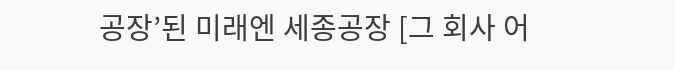공장’된 미래엔 세종공장 [그 회사 어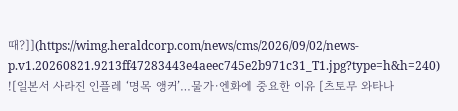때?]](https://wimg.heraldcorp.com/news/cms/2026/09/02/news-p.v1.20260821.9213ff47283443e4aeec745e2b971c31_T1.jpg?type=h&h=240)
![일본서 사라진 인플레 ‘명목 앵커’…물가·엔화에 중요한 이유 [츠토무 와타나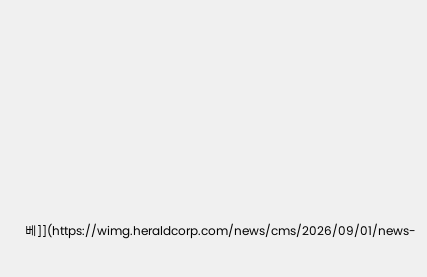베]](https://wimg.heraldcorp.com/news/cms/2026/09/01/news-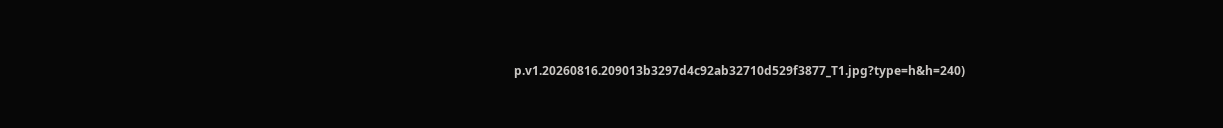p.v1.20260816.209013b3297d4c92ab32710d529f3877_T1.jpg?type=h&h=240)